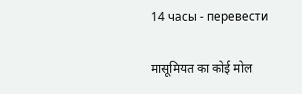14 часы - перевести

मासूमियत का कोई मोल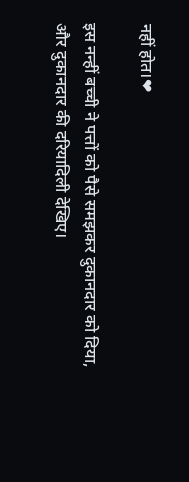नहीं होत।❤

इस नन्हीं बच्ची ने पत्तों को पैसे समझकर दुकानदार को दिया, और दुकानदार की दरियादिली देखिए।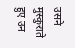उसने मुस्कुराते हुए उन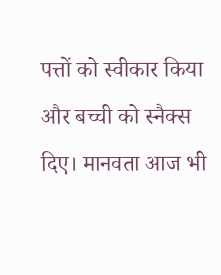पत्तों को स्वीकार किया और बच्ची को स्नैक्स दिए। मानवता आज भी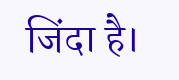जिंदा है।